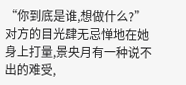“你到底是谁,想做什么?”对方的目光肆无忌惮地在她身上打量,景央月有一种说不出的难受,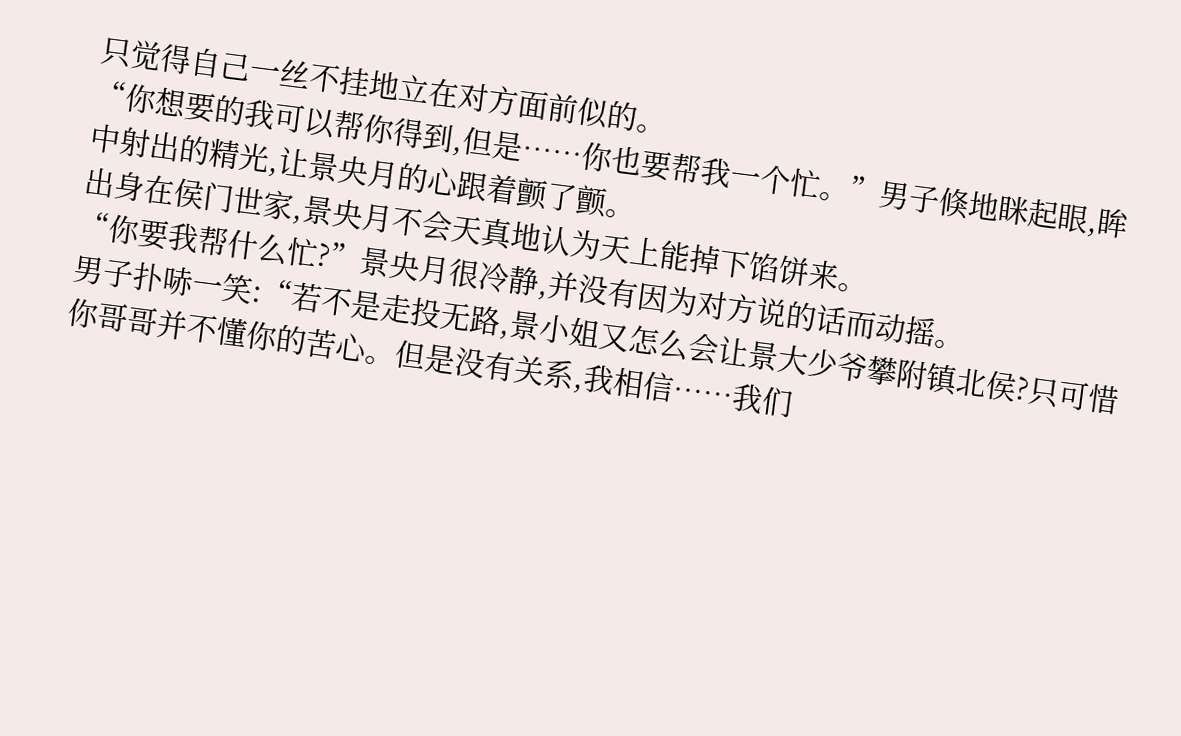只觉得自己一丝不挂地立在对方面前似的。
“你想要的我可以帮你得到,但是……你也要帮我一个忙。”男子倏地眯起眼,眸中射出的精光,让景央月的心跟着颤了颤。
出身在侯门世家,景央月不会天真地认为天上能掉下馅饼来。
“你要我帮什么忙?”景央月很冷静,并没有因为对方说的话而动摇。
男子扑哧一笑:“若不是走投无路,景小姐又怎么会让景大少爷攀附镇北侯?只可惜你哥哥并不懂你的苦心。但是没有关系,我相信……我们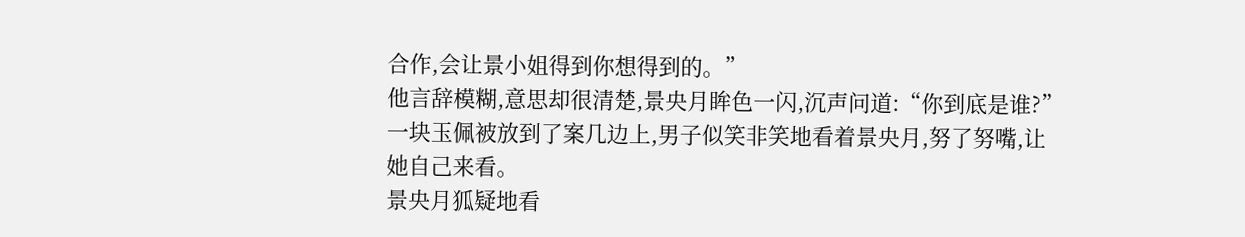合作,会让景小姐得到你想得到的。”
他言辞模糊,意思却很清楚,景央月眸色一闪,沉声问道:“你到底是谁?”
一块玉佩被放到了案几边上,男子似笑非笑地看着景央月,努了努嘴,让她自己来看。
景央月狐疑地看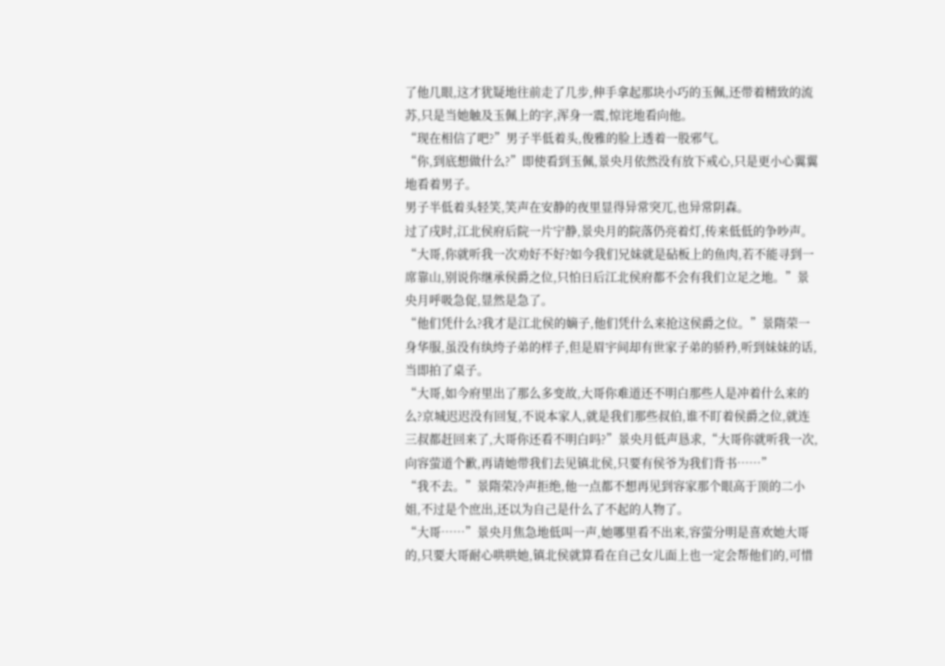了他几眼,这才犹疑地往前走了几步,伸手拿起那块小巧的玉佩,还带着精致的流苏,只是当她触及玉佩上的字,浑身一震,惊诧地看向他。
“现在相信了吧?”男子半低着头,俊雅的脸上透着一股邪气。
“你,到底想做什么?”即使看到玉佩,景央月依然没有放下戒心,只是更小心翼翼地看着男子。
男子半低着头轻笑,笑声在安静的夜里显得异常突兀,也异常阴森。
过了戌时,江北侯府后院一片宁静,景央月的院落仍亮着灯,传来低低的争吵声。
“大哥,你就听我一次劝好不好?如今我们兄妹就是砧板上的鱼肉,若不能寻到一席靠山,别说你继承侯爵之位,只怕日后江北侯府都不会有我们立足之地。”景央月呼吸急促,显然是急了。
“他们凭什么?我才是江北侯的嫡子,他们凭什么来抢这侯爵之位。”景隋荣一身华服,虽没有纨绔子弟的样子,但是眉宇间却有世家子弟的骄矜,听到妹妹的话,当即拍了桌子。
“大哥,如今府里出了那么多变故,大哥你难道还不明白那些人是冲着什么来的么?京城迟迟没有回复,不说本家人,就是我们那些叔伯,谁不盯着侯爵之位,就连三叔都赶回来了,大哥你还看不明白吗?”景央月低声恳求,“大哥你就听我一次,向容萤道个歉,再请她带我们去见镇北侯,只要有侯爷为我们背书……”
“我不去。”景隋荣冷声拒绝,他一点都不想再见到容家那个眼高于顶的二小姐,不过是个庶出,还以为自己是什么了不起的人物了。
“大哥……”景央月焦急地低叫一声,她哪里看不出来,容萤分明是喜欢她大哥的,只要大哥耐心哄哄她,镇北侯就算看在自己女儿面上也一定会帮他们的,可惜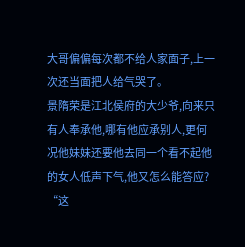大哥偏偏每次都不给人家面子,上一次还当面把人给气哭了。
景隋荣是江北侯府的大少爷,向来只有人奉承他,哪有他应承别人,更何况他妹妹还要他去同一个看不起他的女人低声下气,他又怎么能答应?
“这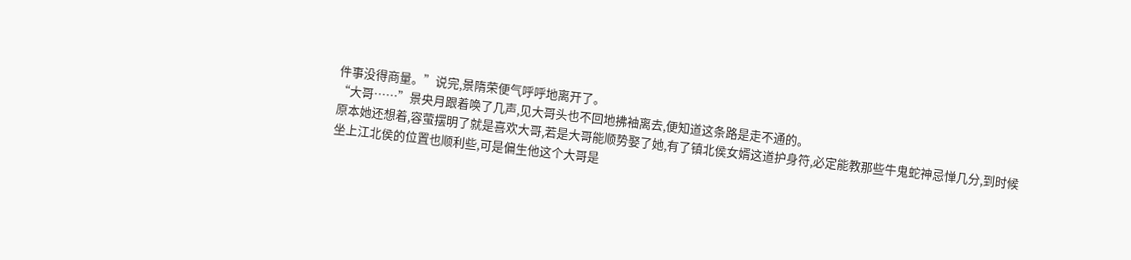件事没得商量。”说完,景隋荣便气呼呼地离开了。
“大哥……”景央月跟着唤了几声,见大哥头也不回地拂袖离去,便知道这条路是走不通的。
原本她还想着,容萤摆明了就是喜欢大哥,若是大哥能顺势娶了她,有了镇北侯女婿这道护身符,必定能教那些牛鬼蛇神忌惮几分,到时候坐上江北侯的位置也顺利些,可是偏生他这个大哥是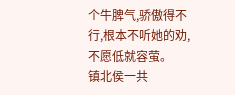个牛脾气,骄傲得不行,根本不听她的劝,不愿低就容萤。
镇北侯一共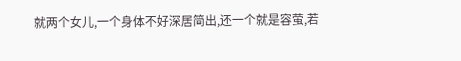就两个女儿,一个身体不好深居简出,还一个就是容萤,若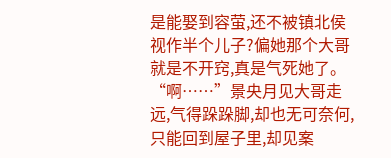是能娶到容萤,还不被镇北侯视作半个儿子?偏她那个大哥就是不开窍,真是气死她了。
“啊……”景央月见大哥走远,气得跺跺脚,却也无可奈何,只能回到屋子里,却见案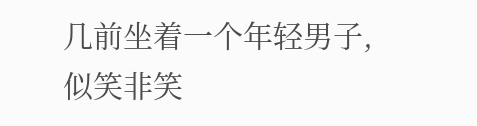几前坐着一个年轻男子,似笑非笑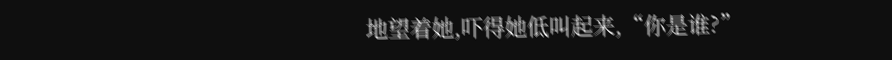地望着她,吓得她低叫起来,“你是谁?”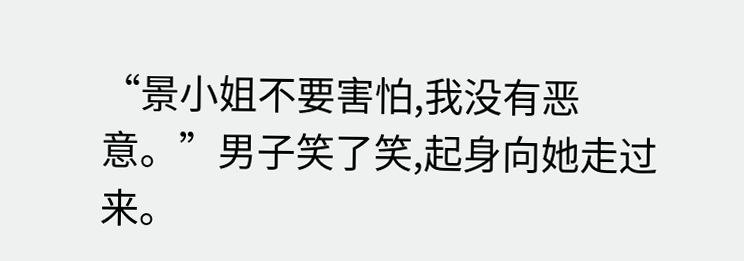“景小姐不要害怕,我没有恶意。”男子笑了笑,起身向她走过来。